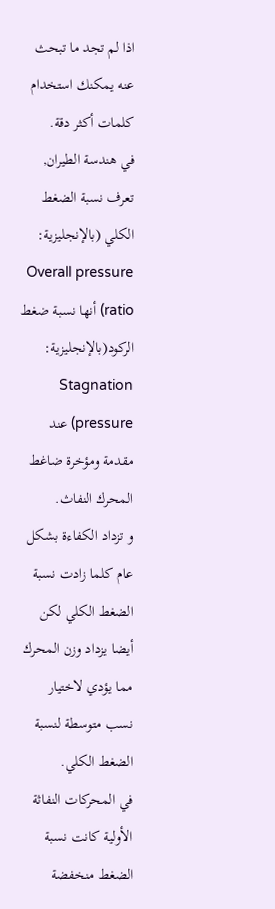اذا لم تجد ما تبحث عنه يمكنك استخدام كلمات أكثر دقة.
في هندسة الطيران, تعرف نسبة الضغط الكلي (بالإنجليزية: Overall pressure ratio) أنها نسبة ضغط الركود(بالإنجليزية: Stagnation pressure) عند مقدمة ومؤخرة ضاغط المحرك النفاث.
و تزداد الكفاءة بشكل عام كلما زادت نسبة الضغط الكلي لكن أيضا يزداد وزن المحرك مما يؤدي لاختيار نسب متوسطة لنسبة الضغط الكلي.
في المحركات النفاثة الأولية كانت نسبة الضغط منخفضة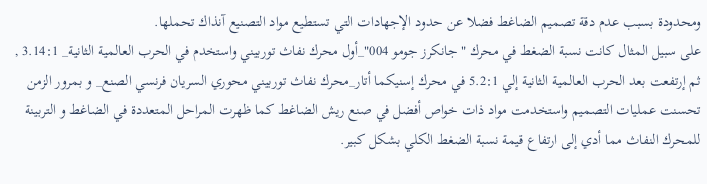ومحدودة بسبب عدم دقة تصميم الضاغط فضلا عن حدود الإجهادات التي تستطيع مواد التصنيع آنذاك تحملها.
على سبيل المثال كانت نسبة الضغط في محرك "جانكرز جومو 004"_أول محرك نفاث توربيني واستخدم في الحرب العالمية الثانية_ 3.14:1 , ثم إرتفعت بعد الحرب العالمية الثانية إلي 5.2:1 في محرك إسنيكما أتار_محرك نفاث توربيني محوري السريان فرنسي الصنع_ و بمرور الزمن تحسنت عمليات التصميم واستخدمت مواد ذات خواص أفضل في صنع ريش الضاغط كما ظهرت المراحل المتعددة في الضاغط و التربينة للمحرك النفاث مما أدي إلى ارتفاع قيمة نسبة الضغط الكلي بشكل كبير.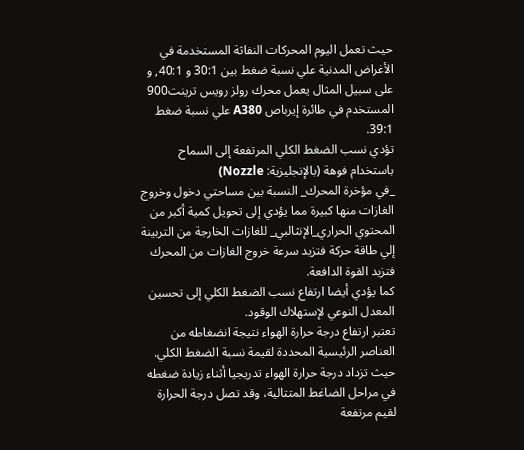حيث تعمل اليوم المحركات النفاثة المستخدمة في الأغراض المدنية علي نسبة ضغط بين 30:1 و 40:1, و على سبيل المثال يعمل محرك رولز رويس ترينت900 المستخدم في طائرة إيرباص A380 علي نسبة ضغط 39:1.
تؤدي نسب الضغط الكلي المرتفعة إلى السماح باستخدام فوهة (بالإنجليزية: Nozzle)
_في مؤخرة المحرك_ النسبة بين مساحتي دخول وخروج الغازات منها كبيرة مما يؤدي إلى تحويل كمية أكبر من المحتوي الحراري_الإنثالبي_ للغازات الخارجة من التربينة إلي طاقة حركة فتزيد سرعة خروج الغازات من المحرك فتزيد القوة الدافعة.
كما يؤدي أيضا ارتفاع نسب الضغط الكلي إلى تحسين المعدل النوعي لإستهلاك الوقود.
تعتبر ارتفاع درجة حرارة الهواء نتيجة انضغاطه من العناصر الرئيسية المحددة لقيمة نسبة الضغط الكلي. حيث تزداد درجة حرارة الهواء تدريجيا أثناء زيادة ضغطه في مراحل الضاغط المتتالية، وقد تصل درجة الحرارة لقيم مرتفعة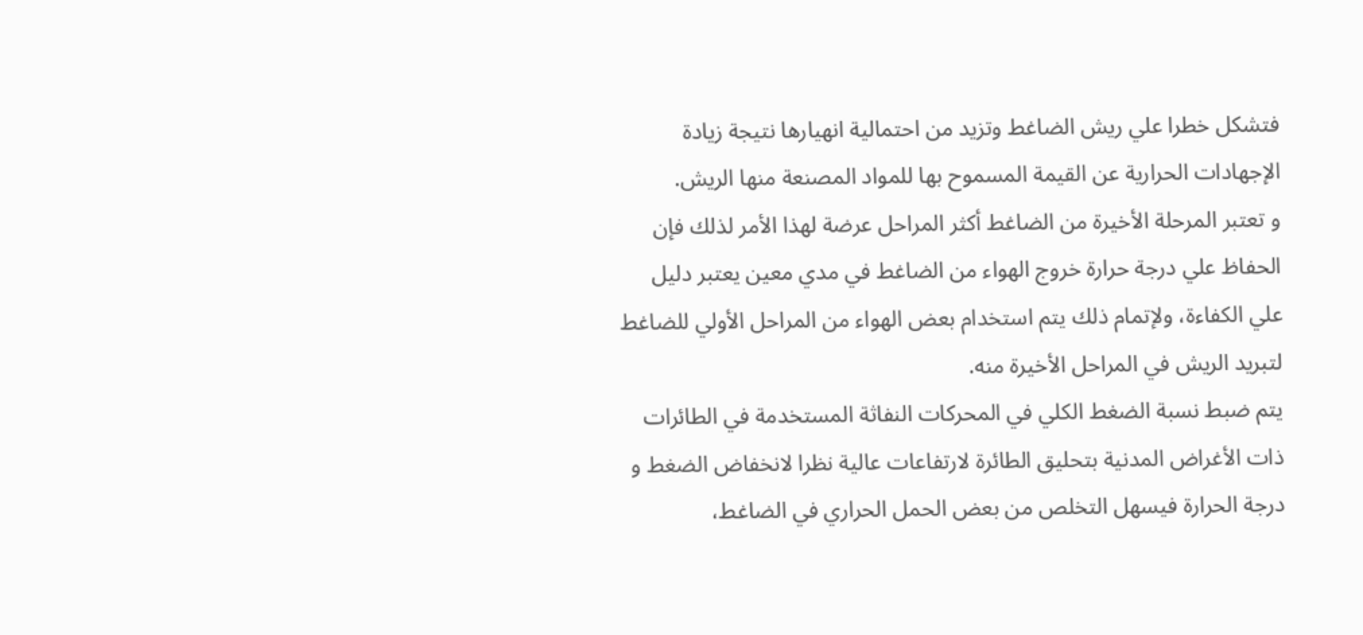فتشكل خطرا علي ريش الضاغط وتزيد من احتمالية انهيارها نتيجة زيادة الإجهادات الحرارية عن القيمة المسموح بها للمواد المصنعة منها الريش.
و تعتبر المرحلة الأخيرة من الضاغط أكثر المراحل عرضة لهذا الأمر لذلك فإن الحفاظ علي درجة حرارة خروج الهواء من الضاغط في مدي معين يعتبر دليل علي الكفاءة، ولإتمام ذلك يتم استخدام بعض الهواء من المراحل الأولي للضاغط لتبريد الريش في المراحل الأخيرة منه.
يتم ضبط نسبة الضغط الكلي في المحركات النفاثة المستخدمة في الطائرات ذات الأغراض المدنية بتحليق الطائرة لارتفاعات عالية نظرا لانخفاض الضغط و درجة الحرارة فيسهل التخلص من بعض الحمل الحراري في الضاغط،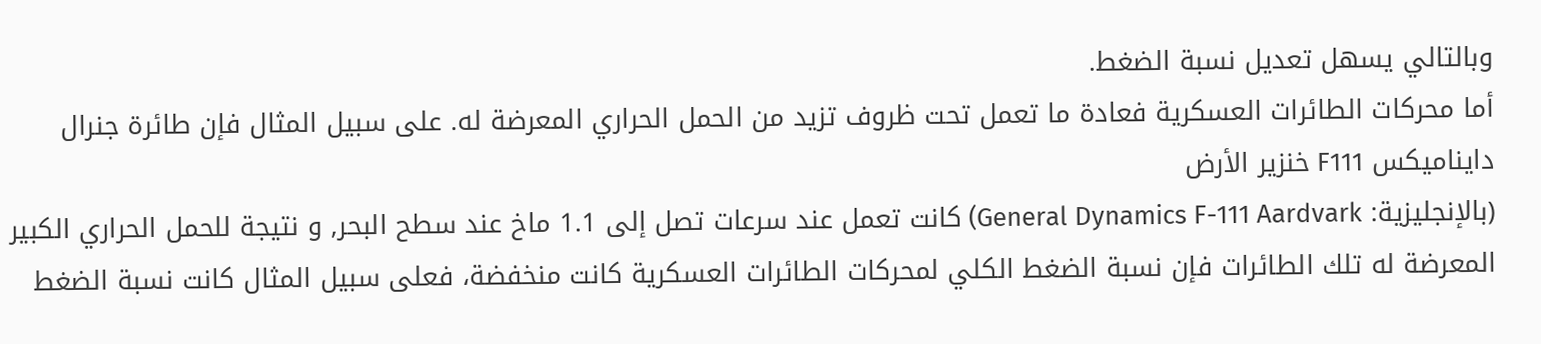وبالتالي يسهل تعديل نسبة الضغط.
أما محركات الطائرات العسكرية فعادة ما تعمل تحت ظروف تزيد من الحمل الحراري المعرضة له. على سبيل المثال فإن طائرة جنرال دايناميكس F111 خنزير الأرض
(بالإنجليزية: General Dynamics F-111 Aardvark) كانت تعمل عند سرعات تصل إلى 1.1 ماخ عند سطح البحر, و نتيجة للحمل الحراري الكبير المعرضة له تلك الطائرات فإن نسبة الضغط الكلي لمحركات الطائرات العسكرية كانت منخفضة، فعلى سبيل المثال كانت نسبة الضغط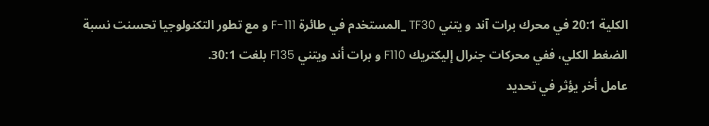الكلية 20:1 في محرك برات آند و يتني TF30 _المستخدم في طائرة F-111 و مع تطور التكنولوجيا تحسنت نسبة الضغط الكلي، ففي محركات جنرال إليكتريك F110 و برات أند ويتني F135 بلغت 30:1.
عامل أخر يؤثر في تحديد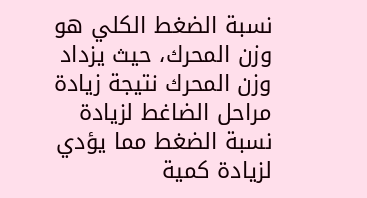نسبة الضغط الكلي هو وزن المحرك، حيث يزداد وزن المحرك نتيجة زيادة مراحل الضاغط لزيادة نسبة الضغط مما يؤدي لزيادة كمية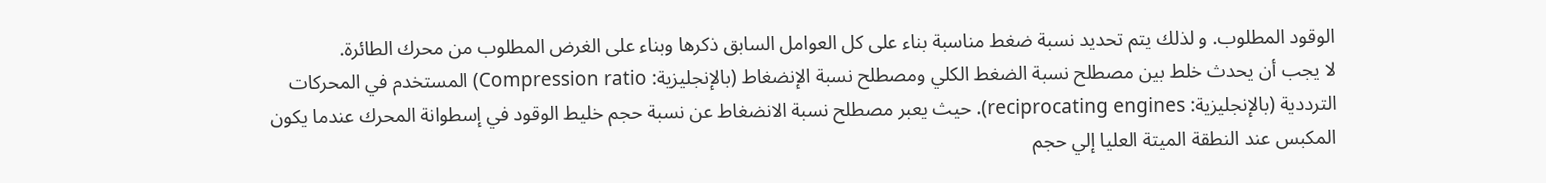الوقود المطلوب. و لذلك يتم تحديد نسبة ضغط مناسبة بناء على كل العوامل السابق ذكرها وبناء على الغرض المطلوب من محرك الطائرة.
لا يجب أن يحدث خلط بين مصطلح نسبة الضغط الكلي ومصطلح نسبة الإنضغاط (بالإنجليزية: Compression ratio) المستخدم في المحركات الترددية (بالإنجليزية: reciprocating engines). حيث يعبر مصطلح نسبة الانضغاط عن نسبة حجم خليط الوقود في إسطوانة المحرك عندما يكون المكبس عند النطقة الميتة العليا إلي حجم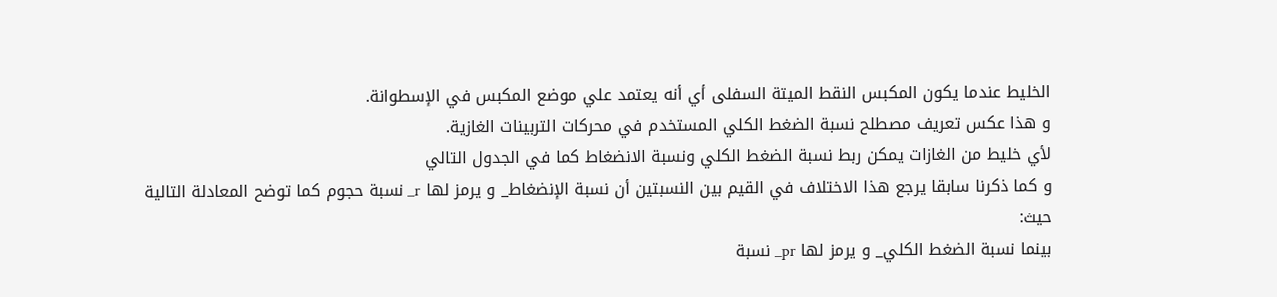الخليط عندما يكون المكبس النقط الميتة السفلى أي أنه يعتمد علي موضع المكبس في الإسطوانة.
و هذا عكس تعريف مصطلح نسبة الضغط الكلي المستخدم في محركات التربينات الغازية.
لأي خليط من الغازات يمكن ربط نسبة الضغط الكلي ونسبة الانضغاط كما في الجدول التالي
و كما ذكرنا سابقا يرجع هذا الاختلاف في القيم بين النسبتين أن نسبة الإنضغاط_ و يرمز لها r_ نسبة حجوم كما توضح المعادلة التالية
حيث:
بينما نسبة الضغط الكلي_ و يرمز لها pr_ نسبة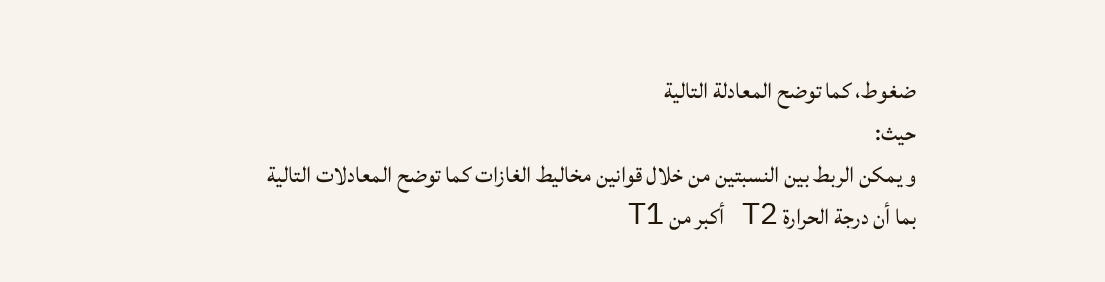ضغوط، كما توضح المعادلة التالية
حيث:
و يمكن الربط بين النسبتين من خلال قوانين مخاليط الغازات كما توضح المعادلات التالية
بما أن درجة الحرارة T2 أكبر من T1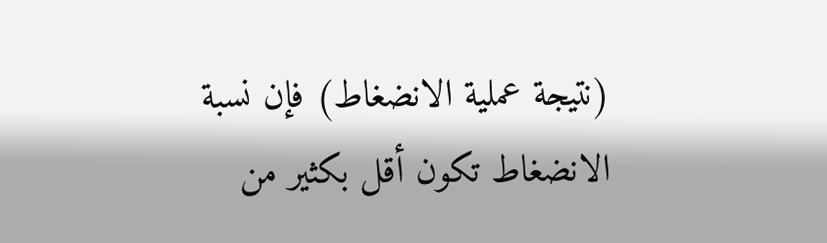(نتيجة عملية الانضغاط) فإن نسبة الانضغاط تكون أقل بكثير من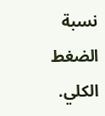نسبة الضغط الكلي.